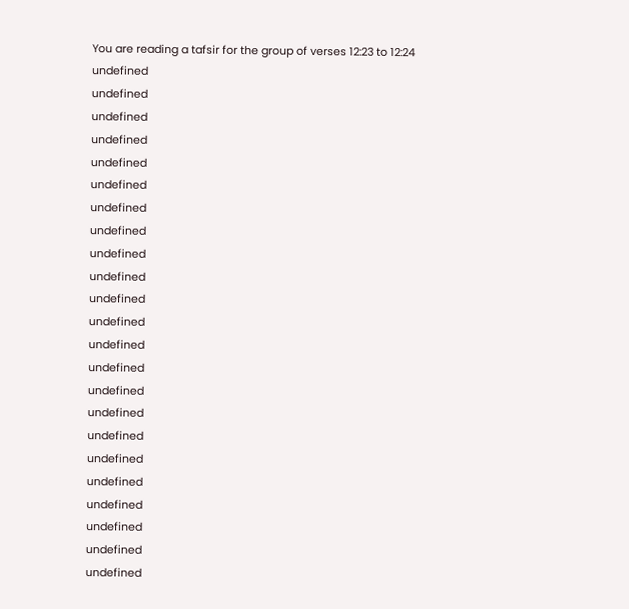You are reading a tafsir for the group of verses 12:23 to 12:24
undefined
undefined
undefined
undefined
undefined
undefined
undefined
undefined
undefined
undefined
undefined
undefined
undefined
undefined
undefined
undefined
undefined
undefined
undefined
undefined
undefined
undefined
undefined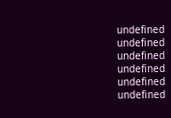undefined
undefined
undefined
undefined
undefined
undefined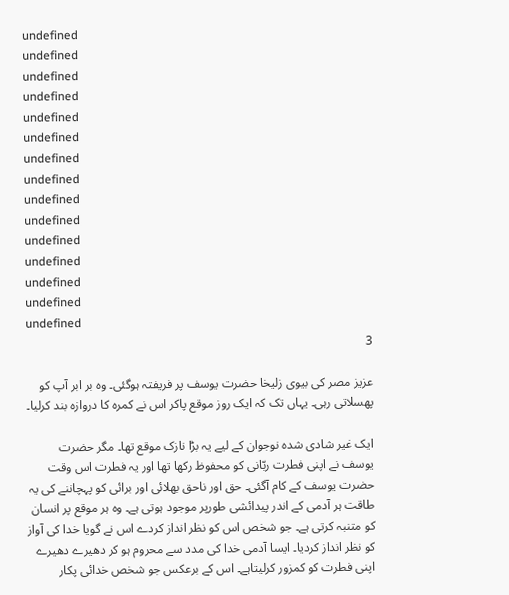undefined
undefined
undefined
undefined
undefined
undefined
undefined
undefined
undefined
undefined
undefined
undefined
undefined
undefined
undefined
3

عزیز مصر کی بیوی زلیخا حضرت یوسف پر فریفتہ ہوگئی۔ وہ بر ابر آپ کو پھسلاتی رہی۔ یہاں تک کہ ایک روز موقع پاکر اس نے کمرہ کا دروازہ بند کرلیا۔

ایک غیر شادی شدہ نوجوان کے لیے یہ بڑا نازک موقع تھا۔ مگر حضرت یوسف نے اپنی فطرت ربّانی کو محفوظ رکھا تھا اور یہ فطرت اس وقت حضرت یوسف کے کام آگئی۔ حق اور ناحق بھلائی اور برائی کو پہچاننے کی یہ طاقت ہر آدمی کے اندر پیدائشی طورپر موجود ہوتی ہے۔ وہ ہر موقع پر انسان کو متنبہ کرتی ہے۔ جو شخص اس کو نظر انداز کردے اس نے گویا خدا کی آواز کو نظر انداز کردیا۔ ایسا آدمی خدا کی مدد سے محروم ہو کر دھیرے دھیرے اپنی فطرت کو کمزور کرلیتاہے۔ اس کے برعکس جو شخص خدائی پکار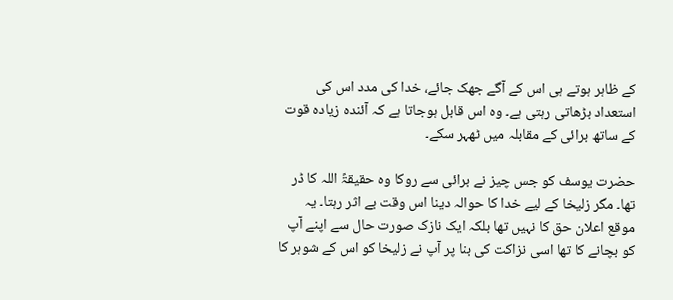کے ظاہر ہوتے ہی اس کے آگے جھک جائے، خدا کی مدد اس کی استعداد بڑھاتی رہتی ہے۔ وہ اس قابل ہوجاتا ہے کہ آئندہ زیادہ قوت کے ساتھ برائی کے مقابلہ میں ٹھہر سکے۔

حضرت یوسف کو جس چیز نے برائی سے روکا وہ حقیقۃً اللہ کا ڈر تھا۔ مگر زلیخا کے لیے خدا کا حوالہ دینا اس وقت بے اثر رہتا۔ یہ موقع اعلان حق کا نہیں تھا بلکہ ایک نازک صورت حال سے اپنے آپ کو بچانے کا تھا اسی نزاکت کی بنا پر آپ نے زلیخا کو اس کے شوہر کا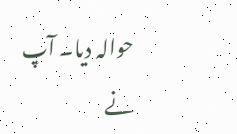حوالہ دیا۔ آپ نے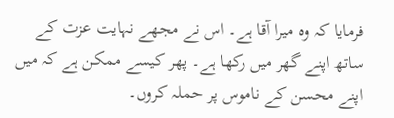فرمایا کہ وہ میرا آقا ہے۔ اس نے مجھے نہایت عزت کے ساتھ اپنے گھر میں رکھا ہے۔ پھر کیسے ممکن ہے کہ میں اپنے محسن کے ناموس پر حملہ کروں۔